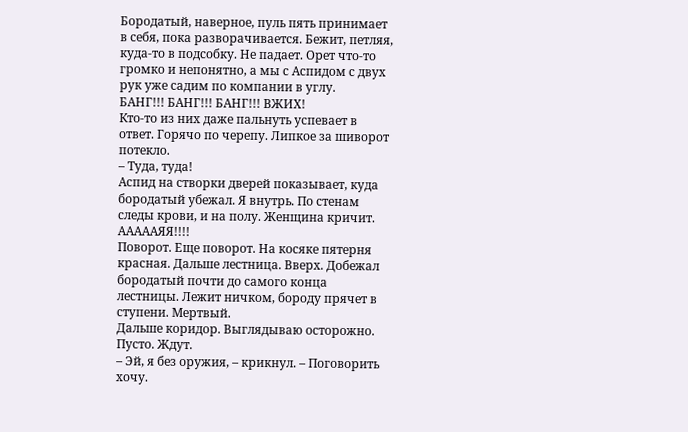Бородатый, наверное, пуль пять принимает в себя, пока разворачивается. Бежит, петляя, куда-то в подсобку. Не падает. Орет что-то громко и непонятно, а мы с Аспидом с двух рук уже садим по компании в углу.
БАНГ!!! БАНГ!!! БАНГ!!! ВЖИХ!
Кто-то из них даже пальнуть успевает в ответ. Горячо по черепу. Липкое за шиворот потекло.
– Туда, туда!
Аспид на створки дверей показывает, куда бородатый убежал. Я внутрь. По стенам следы крови, и на полу. Женщина кричит.
АААААЯЯ!!!!
Поворот. Еще поворот. На косяке пятерня красная. Дальше лестница. Вверх. Добежал бородатый почти до самого конца лестницы. Лежит ничком, бороду прячет в ступени. Мертвый.
Дальше коридор. Выглядываю осторожно. Пусто. Ждут.
– Эй, я без оружия, – крикнул. – Поговорить хочу.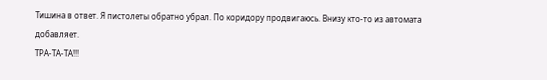Тишина в ответ. Я пистолеты обратно убрал. По коридору продвигаюсь. Внизу кто-то из автомата добавляет.
ТРА-ТА-ТА!!!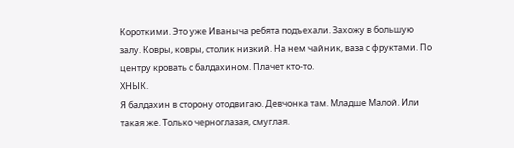Короткими. Это уже Иваныча ребята подъехали. Захожу в большую залу. Ковры, ковры, столик низкий. На нем чайник, ваза с фруктами. По центру кровать с балдахином. Плачет кто-то.
ХНЫК.
Я балдахин в сторону отодвигаю. Девчонка там. Младше Малой. Или такая же. Только черноглазая, смуглая.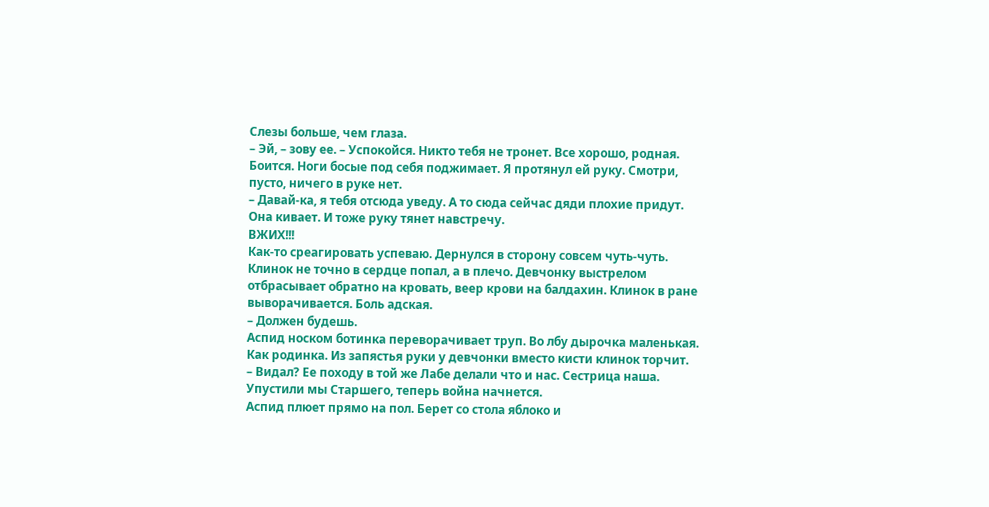Слезы больше, чем глаза.
– Эй, – зову ее. – Успокойся. Никто тебя не тронет. Все хорошо, родная.
Боится. Ноги босые под себя поджимает. Я протянул ей руку. Смотри, пусто, ничего в руке нет.
– Давай-ка, я тебя отсюда уведу. А то сюда сейчас дяди плохие придут.
Она кивает. И тоже руку тянет навстречу.
ВЖИХ!!!
Как-то среагировать успеваю. Дернулся в сторону совсем чуть-чуть. Клинок не точно в сердце попал, а в плечо. Девчонку выстрелом отбрасывает обратно на кровать, веер крови на балдахин. Клинок в ране выворачивается. Боль адская.
– Должен будешь.
Аспид носком ботинка переворачивает труп. Во лбу дырочка маленькая. Как родинка. Из запястья руки у девчонки вместо кисти клинок торчит.
– Видал? Ее походу в той же Лабе делали что и нас. Сестрица наша. Упустили мы Старшего, теперь война начнется.
Аспид плюет прямо на пол. Берет со стола яблоко и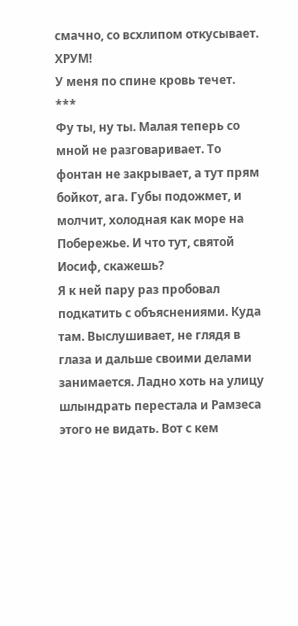смачно, со всхлипом откусывает.
ХРУМ!
У меня по спине кровь течет.
***
Фу ты, ну ты. Малая теперь со мной не разговаривает. То фонтан не закрывает, а тут прям бойкот, ага. Губы подожмет, и молчит, холодная как море на Побережье. И что тут, святой Иосиф, скажешь?
Я к ней пару раз пробовал подкатить с объяснениями. Куда там. Выслушивает, не глядя в глаза и дальше своими делами занимается. Ладно хоть на улицу шлындрать перестала и Рамзеса этого не видать. Вот с кем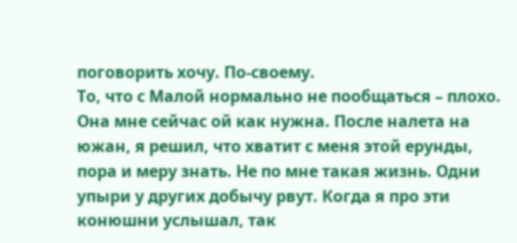поговорить хочу. По-своему.
То, что с Малой нормально не пообщаться – плохо. Она мне сейчас ой как нужна. После налета на южан, я решил, что хватит с меня этой ерунды, пора и меру знать. Не по мне такая жизнь. Одни упыри у других добычу рвут. Когда я про эти конюшни услышал, так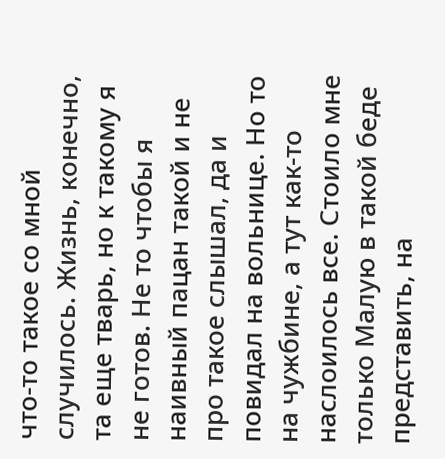что-то такое со мной случилось. Жизнь, конечно, та еще тварь, но к такому я не готов. Не то чтобы я наивный пацан такой и не про такое слышал, да и повидал на вольнице. Но то на чужбине, а тут как-то наслоилось все. Стоило мне только Малую в такой беде представить, на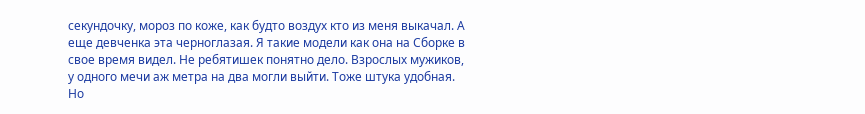секундочку, мороз по коже, как будто воздух кто из меня выкачал. А еще девченка эта черноглазая. Я такие модели как она на Сборке в свое время видел. Не ребятишек понятно дело. Взрослых мужиков, у одного мечи аж метра на два могли выйти. Тоже штука удобная. Но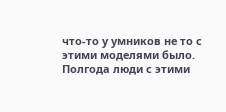что-то у умников не то с этими моделями было. Полгода люди с этими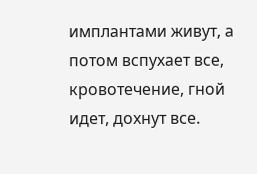имплантами живут, а потом вспухает все, кровотечение, гной идет, дохнут все.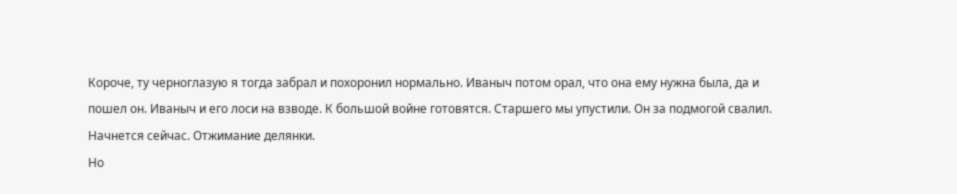Короче, ту черноглазую я тогда забрал и похоронил нормально. Иваныч потом орал, что она ему нужна была, да и пошел он. Иваныч и его лоси на взводе. К большой войне готовятся. Старшего мы упустили. Он за подмогой свалил. Начнется сейчас. Отжимание делянки.
Но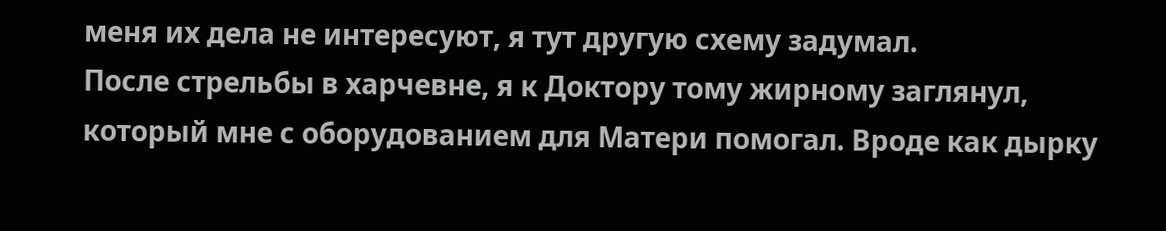меня их дела не интересуют, я тут другую схему задумал.
После стрельбы в харчевне, я к Доктору тому жирному заглянул, который мне с оборудованием для Матери помогал. Вроде как дырку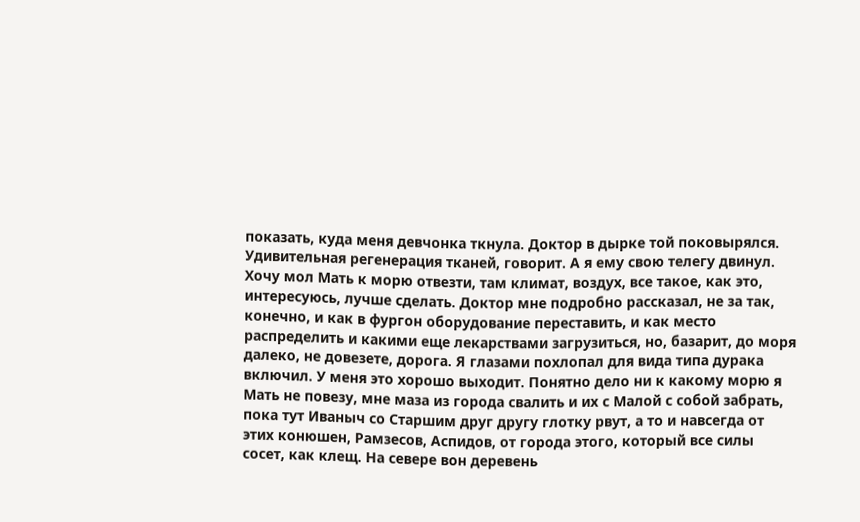показать, куда меня девчонка ткнула. Доктор в дырке той поковырялся. Удивительная регенерация тканей, говорит. А я ему свою телегу двинул. Хочу мол Мать к морю отвезти, там климат, воздух, все такое, как это, интересуюсь, лучше сделать. Доктор мне подробно рассказал, не за так, конечно, и как в фургон оборудование переставить, и как место распределить и какими еще лекарствами загрузиться, но, базарит, до моря далеко, не довезете, дорога. Я глазами похлопал для вида типа дурака включил. У меня это хорошо выходит. Понятно дело ни к какому морю я Мать не повезу, мне маза из города свалить и их с Малой с собой забрать, пока тут Иваныч со Старшим друг другу глотку рвут, а то и навсегда от этих конюшен, Рамзесов, Аспидов, от города этого, который все силы сосет, как клещ. На севере вон деревень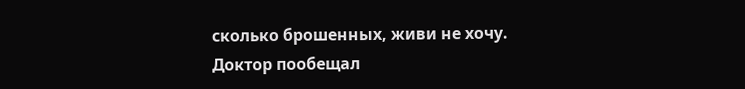сколько брошенных, живи не хочу.
Доктор пообещал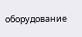оборудование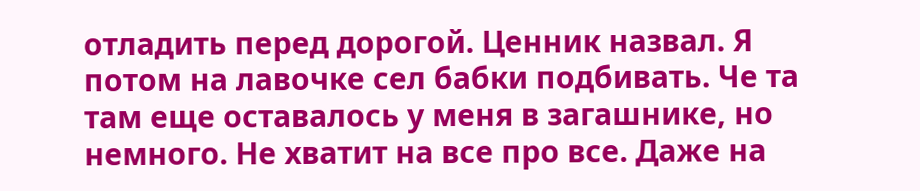отладить перед дорогой. Ценник назвал. Я потом на лавочке сел бабки подбивать. Че та там еще оставалось у меня в загашнике, но немного. Не хватит на все про все. Даже на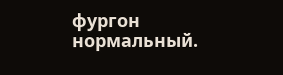фургон нормальный.